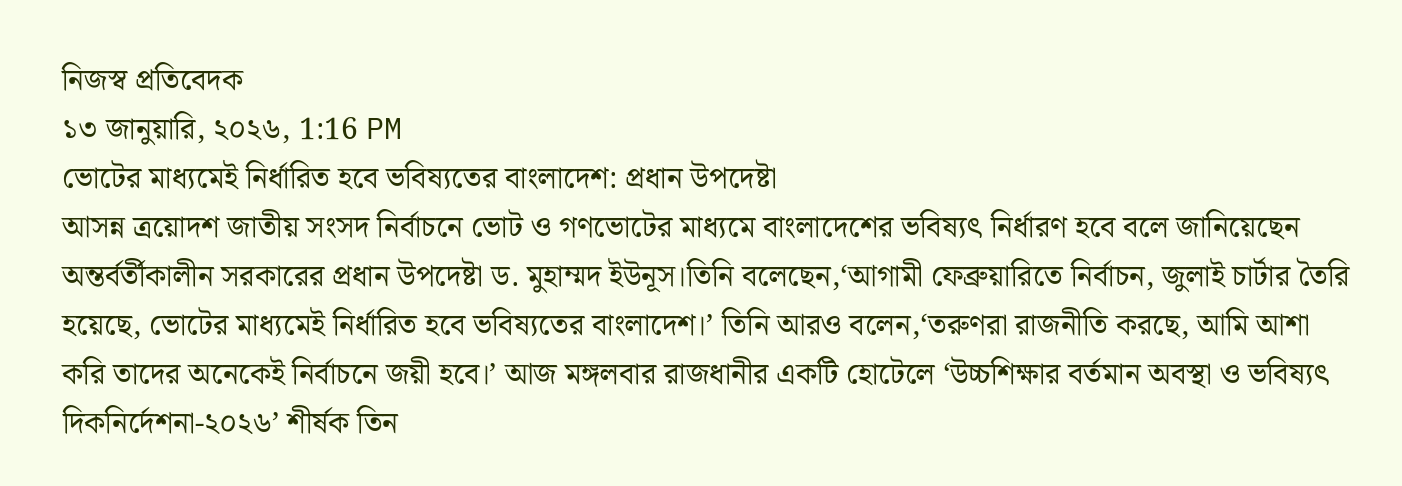নিজস্ব প্রতিবেদক
১৩ জানুয়ারি, ২০২৬, 1:16 PM
ভোটের মাধ্যমেই নির্ধারিত হবে ভবিষ্যতের বাংলাদেশ: প্রধান উপদেষ্টা
আসন্ন ত্রয়োদশ জাতীয় সংসদ নির্বাচনে ভোট ও গণভোটের মাধ্যমে বাংলাদেশের ভবিষ্যৎ নির্ধারণ হবে বলে জানিয়েছেন অন্তর্বর্তীকালীন সরকারের প্রধান উপদেষ্টা ড. মুহাম্মদ ইউনূস।তিনি বলেছেন,‘আগামী ফেব্রুয়ারিতে নির্বাচন, জুলাই চার্টার তৈরি হয়েছে, ভোটের মাধ্যমেই নির্ধারিত হবে ভবিষ্যতের বাংলাদেশ।’ তিনি আরও বলেন,‘তরুণরা রাজনীতি করছে, আমি আশা করি তাদের অনেকেই নির্বাচনে জয়ী হবে।’ আজ মঙ্গলবার রাজধানীর একটি হোটেলে ‘উচ্চশিক্ষার বর্তমান অবস্থা ও ভবিষ্যৎ দিকনির্দেশনা-২০২৬’ শীর্ষক তিন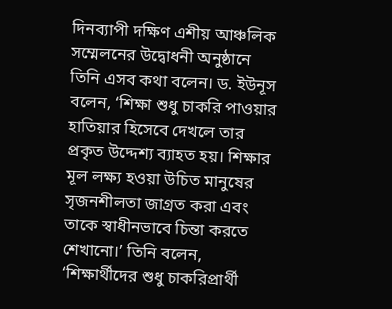দিনব্যাপী দক্ষিণ এশীয় আঞ্চলিক সম্মেলনের উদ্বোধনী অনুষ্ঠানে তিনি এসব কথা বলেন। ড. ইউনূস বলেন, ‘শিক্ষা শুধু চাকরি পাওয়ার হাতিয়ার হিসেবে দেখলে তার প্রকৃত উদ্দেশ্য ব্যাহত হয়। শিক্ষার মূল লক্ষ্য হওয়া উচিত মানুষের সৃজনশীলতা জাগ্রত করা এবং তাকে স্বাধীনভাবে চিন্তা করতে শেখানো।’ তিনি বলেন, ‘শিক্ষার্থীদের শুধু চাকরিপ্রার্থী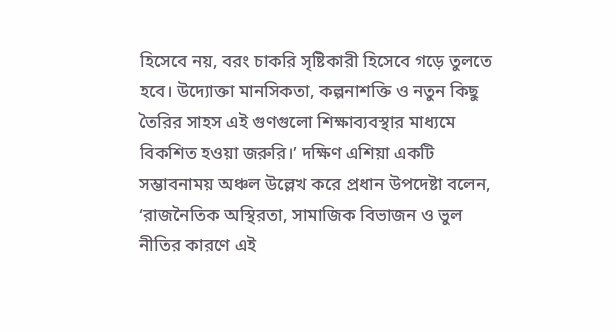হিসেবে নয়, বরং চাকরি সৃষ্টিকারী হিসেবে গড়ে তুলতে হবে। উদ্যোক্তা মানসিকতা, কল্পনাশক্তি ও নতুন কিছু তৈরির সাহস এই গুণগুলো শিক্ষাব্যবস্থার মাধ্যমে বিকশিত হওয়া জরুরি।’ দক্ষিণ এশিয়া একটি সম্ভাবনাময় অঞ্চল উল্লেখ করে প্রধান উপদেষ্টা বলেন, ‘রাজনৈতিক অস্থিরতা, সামাজিক বিভাজন ও ভুল নীতির কারণে এই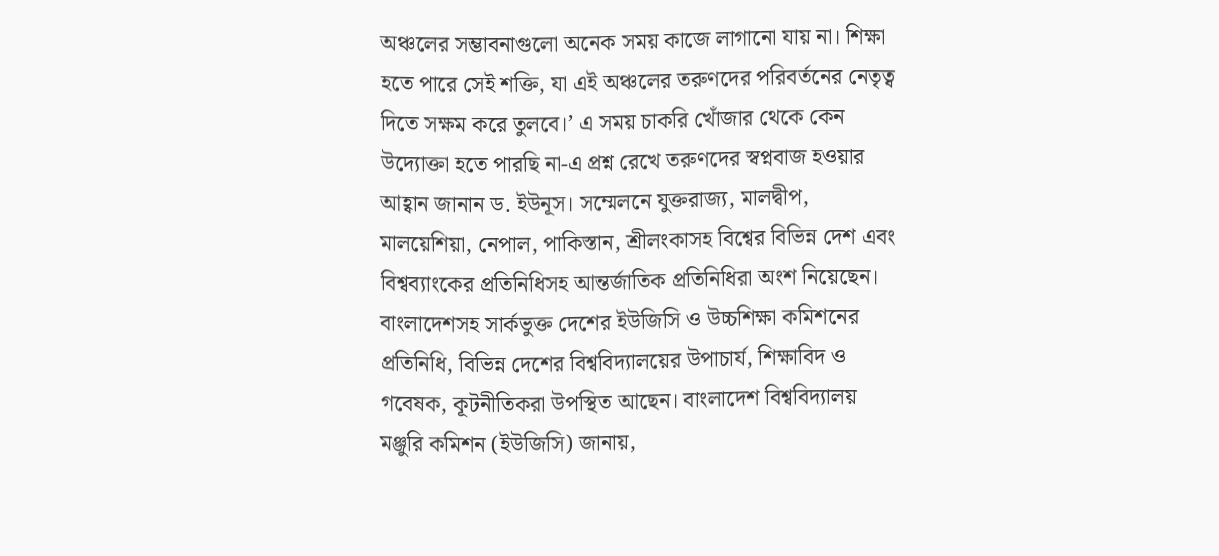অঞ্চলের সম্ভাবনাগুলো অনেক সময় কাজে লাগানো যায় না। শিক্ষা হতে পারে সেই শক্তি, যা এই অঞ্চলের তরুণদের পরিবর্তনের নেতৃত্ব দিতে সক্ষম করে তুলবে।’ এ সময় চাকরি খোঁজার থেকে কেন উদ্যোক্তা হতে পারছি না-এ প্রশ্ন রেখে তরুণদের স্বপ্নবাজ হওয়ার আহ্বান জানান ড. ইউনূস। সম্মেলনে যুক্তরাজ্য, মালদ্বীপ, মালয়েশিয়া, নেপাল, পাকিস্তান, শ্রীলংকাসহ বিশ্বের বিভিন্ন দেশ এবং বিশ্বব্যাংকের প্রতিনিধিসহ আন্তর্জাতিক প্রতিনিধিরা অংশ নিয়েছেন। বাংলাদেশসহ সার্কভুক্ত দেশের ইউজিসি ও উচ্চশিক্ষা কমিশনের প্রতিনিধি, বিভিন্ন দেশের বিশ্ববিদ্যালয়ের উপাচার্য, শিক্ষাবিদ ও গবেষক, কূটনীতিকরা উপস্থিত আছেন। বাংলাদেশ বিশ্ববিদ্যালয় মঞ্জুরি কমিশন (ইউজিসি) জানায়,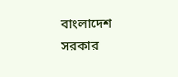বাংলাদেশ সরকার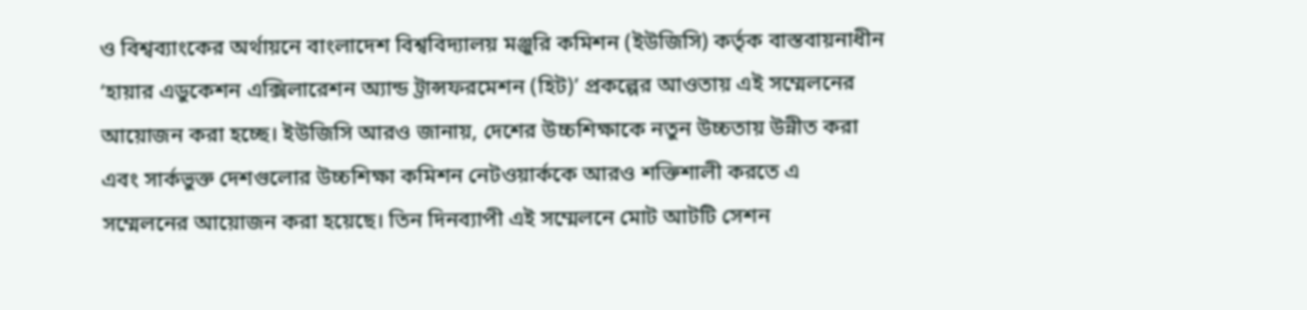ও বিশ্বব্যাংকের অর্থায়নে বাংলাদেশ বিশ্ববিদ্যালয় মঞ্জুরি কমিশন (ইউজিসি) কর্তৃক বাস্তবায়নাধীন ‘হায়ার এডুকেশন এক্সিলারেশন অ্যান্ড ট্রান্সফরমেশন (হিট)’ প্রকল্পের আওতায় এই সম্মেলনের আয়োজন করা হচ্ছে। ইউজিসি আরও জানায়, দেশের উচ্চশিক্ষাকে নতুন উচ্চতায় উন্নীত করা এবং সার্কভুক্ত দেশগুলোর উচ্চশিক্ষা কমিশন নেটওয়ার্ককে আরও শক্তিশালী করতে এ সম্মেলনের আয়োজন করা হয়েছে। তিন দিনব্যাপী এই সম্মেলনে মোট আটটি সেশন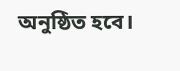অনুষ্ঠিত হবে।